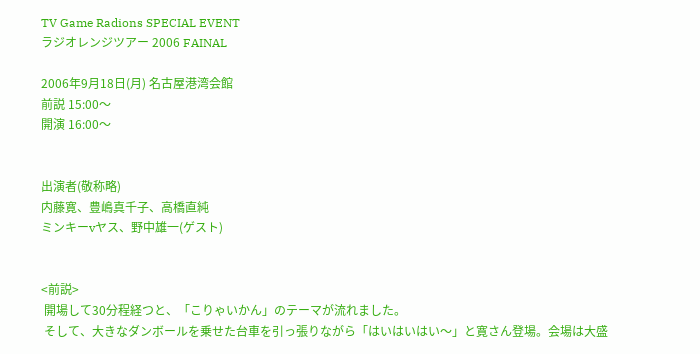TV Game Radions SPECIAL EVENT
ラジオレンジツアー 2006 FAINAL

2006年9月18日(月) 名古屋港湾会館
前説 15:00〜
開演 16:00〜


出演者(敬称略)
内藤寛、豊嶋真千子、高橋直純
ミンキーvヤス、野中雄一(ゲスト)


<前説>
 開場して30分程経つと、「こりゃいかん」のテーマが流れました。
 そして、大きなダンボールを乗せた台車を引っ張りながら「はいはいはい〜」と寛さん登場。会場は大盛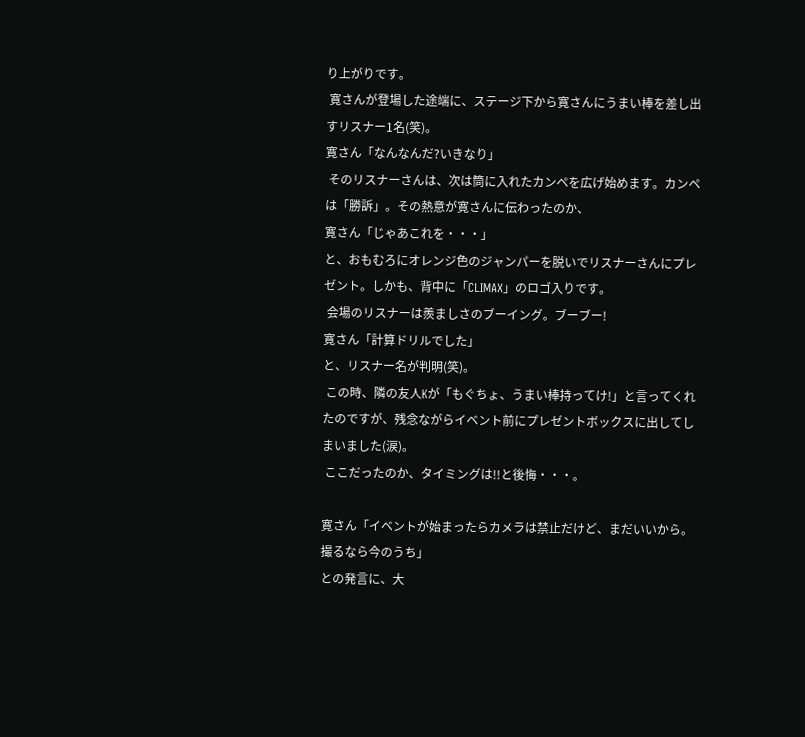り上がりです。
 寛さんが登場した途端に、ステージ下から寛さんにうまい棒を差し出すリスナー1名(笑)。
寛さん「なんなんだ?いきなり」
 そのリスナーさんは、次は筒に入れたカンペを広げ始めます。カンペは「勝訴」。その熱意が寛さんに伝わったのか、
寛さん「じゃあこれを・・・」
と、おもむろにオレンジ色のジャンパーを脱いでリスナーさんにプレゼント。しかも、背中に「CLIMAX」のロゴ入りです。
 会場のリスナーは羨ましさのブーイング。ブーブー!
寛さん「計算ドリルでした」
と、リスナー名が判明(笑)。
 この時、隣の友人Kが「もぐちょ、うまい棒持ってけ!」と言ってくれたのですが、残念ながらイベント前にプレゼントボックスに出してしまいました(涙)。
 ここだったのか、タイミングは!!と後悔・・・。

寛さん「イベントが始まったらカメラは禁止だけど、まだいいから。撮るなら今のうち」
との発言に、大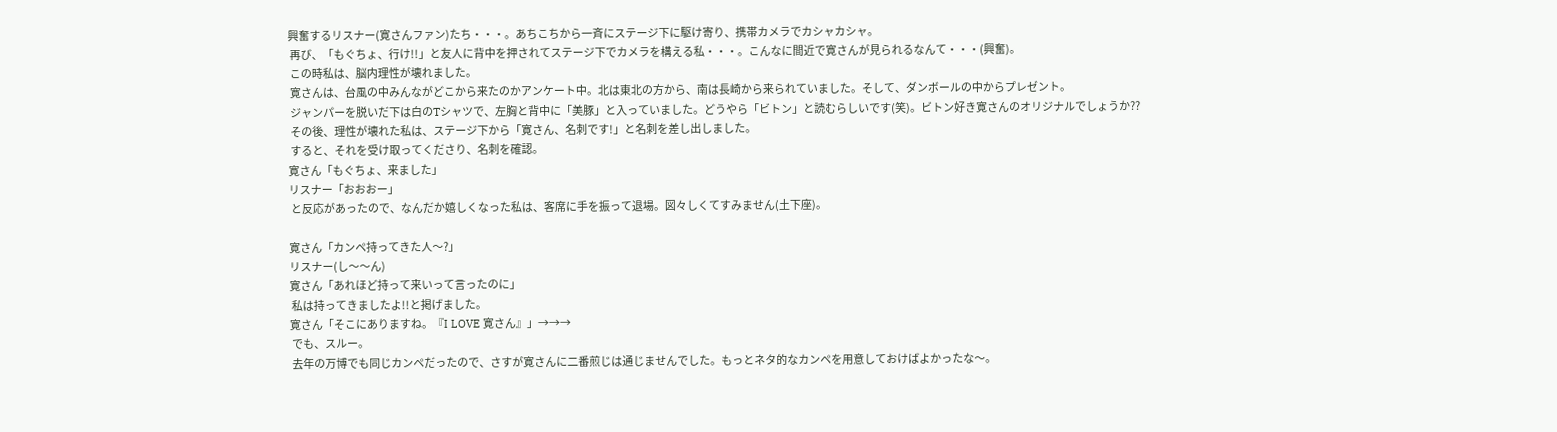興奮するリスナー(寛さんファン)たち・・・。あちこちから一斉にステージ下に駆け寄り、携帯カメラでカシャカシャ。
 再び、「もぐちょ、行け!!」と友人に背中を押されてステージ下でカメラを構える私・・・。こんなに間近で寛さんが見られるなんて・・・(興奮)。
 この時私は、脳内理性が壊れました。
 寛さんは、台風の中みんながどこから来たのかアンケート中。北は東北の方から、南は長崎から来られていました。そして、ダンボールの中からプレゼント。
 ジャンパーを脱いだ下は白のTシャツで、左胸と背中に「美豚」と入っていました。どうやら「ビトン」と読むらしいです(笑)。ビトン好き寛さんのオリジナルでしょうか??
 その後、理性が壊れた私は、ステージ下から「寛さん、名刺です!」と名刺を差し出しました。
 すると、それを受け取ってくださり、名刺を確認。
寛さん「もぐちょ、来ました」
リスナー「おおおー」
 と反応があったので、なんだか嬉しくなった私は、客席に手を振って退場。図々しくてすみません(土下座)。

寛さん「カンペ持ってきた人〜?」
リスナー(し〜〜ん)
寛さん「あれほど持って来いって言ったのに」
 私は持ってきましたよ!!と掲げました。
寛さん「そこにありますね。『I LOVE 寛さん』」→→→
 でも、スルー。
 去年の万博でも同じカンペだったので、さすが寛さんに二番煎じは通じませんでした。もっとネタ的なカンペを用意しておけばよかったな〜。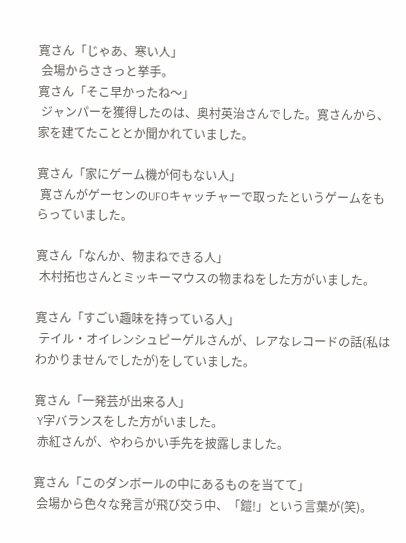寛さん「じゃあ、寒い人」
 会場からささっと挙手。
寛さん「そこ早かったね〜」
 ジャンパーを獲得したのは、奥村英治さんでした。寛さんから、家を建てたこととか聞かれていました。

寛さん「家にゲーム機が何もない人」
 寛さんがゲーセンのUFOキャッチャーで取ったというゲームをもらっていました。

寛さん「なんか、物まねできる人」
 木村拓也さんとミッキーマウスの物まねをした方がいました。

寛さん「すごい趣味を持っている人」
 テイル・オイレンシュピーゲルさんが、レアなレコードの話(私はわかりませんでしたが)をしていました。

寛さん「一発芸が出来る人」
 Y字バランスをした方がいました。
 赤紅さんが、やわらかい手先を披露しました。

寛さん「このダンボールの中にあるものを当てて」
 会場から色々な発言が飛び交う中、「鎧!」という言葉が(笑)。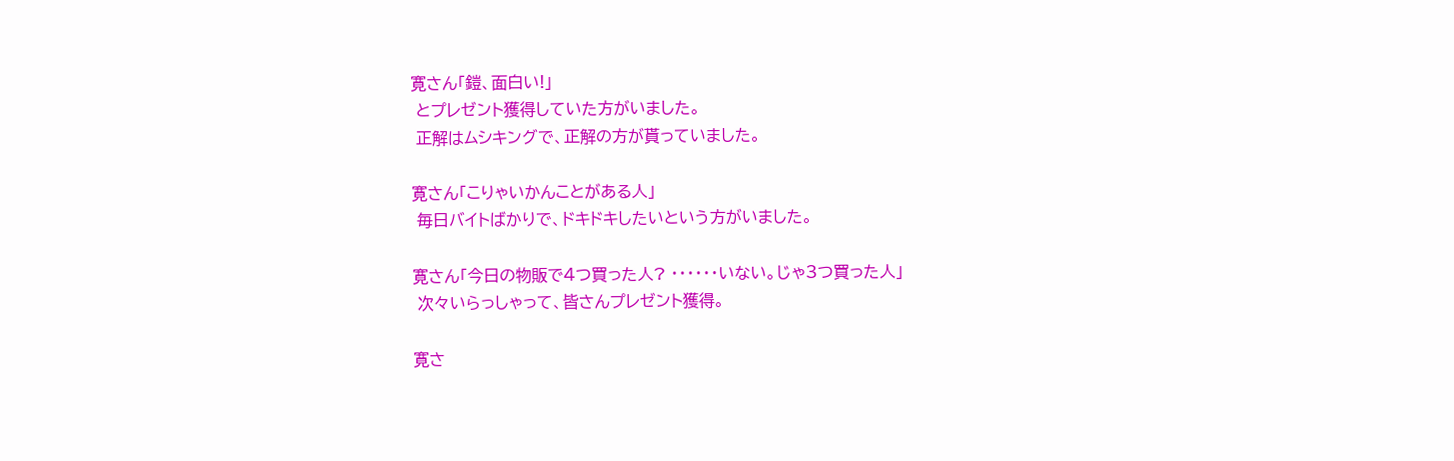寛さん「鎧、面白い!」
 とプレゼント獲得していた方がいました。
 正解はムシキングで、正解の方が貰っていました。

寛さん「こりゃいかんことがある人」
 毎日バイトばかりで、ドキドキしたいという方がいました。

寛さん「今日の物販で4つ買った人? ・・・・・・いない。じゃ3つ買った人」
 次々いらっしゃって、皆さんプレゼント獲得。

寛さ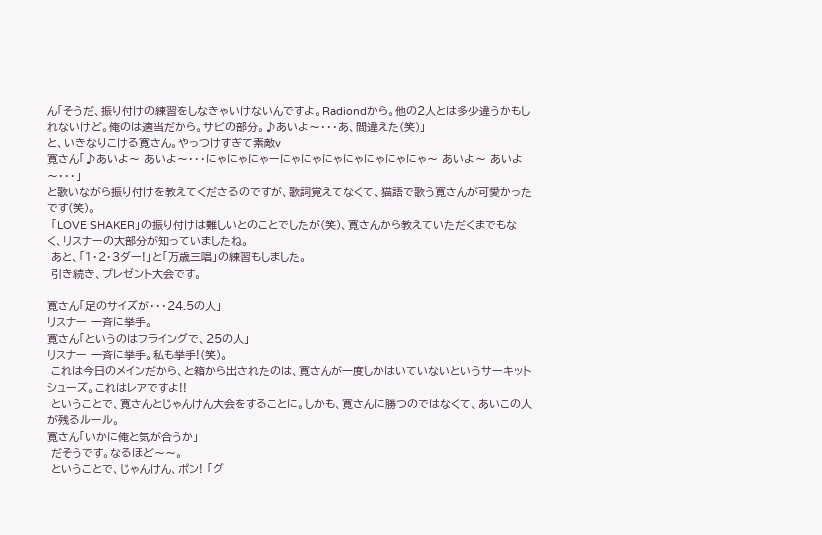ん「そうだ、振り付けの練習をしなきゃいけないんですよ。Radiondから。他の2人とは多少違うかもしれないけど。俺のは適当だから。サビの部分。♪あいよ〜・・・あ、間違えた(笑)」
と、いきなりこける寛さん。やっつけすぎて素敵v
寛さん「♪あいよ〜 あいよ〜・・・にゃにゃにゃーにゃにゃにゃにゃにゃにゃにゃ〜 あいよ〜 あいよ〜・・・」
と歌いながら振り付けを教えてくださるのですが、歌詞覚えてなくて、猫語で歌う寛さんが可愛かったです(笑)。
 「LOVE SHAKER」の振り付けは難しいとのことでしたが(笑)、寛さんから教えていただくまでもなく、リスナーの大部分が知っていましたね。
 あと、「1・2・3ダー!」と「万歳三唱」の練習もしました。
 引き続き、プレゼント大会です。

寛さん「足のサイズが・・・24.5の人」
リスナー 一斉に挙手。
寛さん「というのはフライングで、25の人」
リスナー 一斉に挙手。私も挙手!(笑)。
 これは今日のメインだから、と箱から出されたのは、寛さんが一度しかはいていないというサーキットシューズ。これはレアですよ!!
 ということで、寛さんとじゃんけん大会をすることに。しかも、寛さんに勝つのではなくて、あいこの人が残るルール。
寛さん「いかに俺と気が合うか」
 だそうです。なるほど〜〜。
 ということで、じゃんけん、ポン! 「グ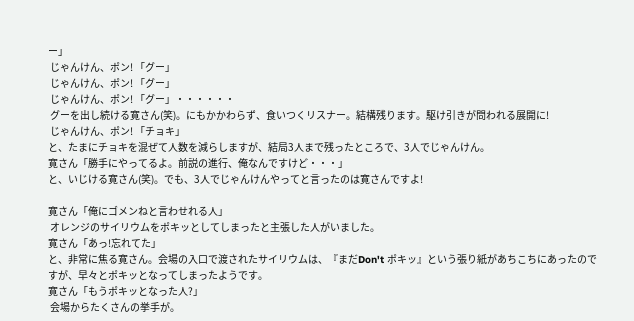ー」
 じゃんけん、ポン! 「グー」
 じゃんけん、ポン! 「グー」
 じゃんけん、ポン! 「グー」・・・・・・
 グーを出し続ける寛さん(笑)。にもかかわらず、食いつくリスナー。結構残ります。駆け引きが問われる展開に!
 じゃんけん、ポン! 「チョキ」
と、たまにチョキを混ぜて人数を減らしますが、結局3人まで残ったところで、3人でじゃんけん。
寛さん「勝手にやってるよ。前説の進行、俺なんですけど・・・」
と、いじける寛さん(笑)。でも、3人でじゃんけんやってと言ったのは寛さんですよ!

寛さん「俺にゴメンねと言わせれる人」
 オレンジのサイリウムをポキッとしてしまったと主張した人がいました。
寛さん「あっ!忘れてた」
と、非常に焦る寛さん。会場の入口で渡されたサイリウムは、『まだDon't ポキッ』という張り紙があちこちにあったのですが、早々とポキッとなってしまったようです。
寛さん「もうポキッとなった人?」
 会場からたくさんの挙手が。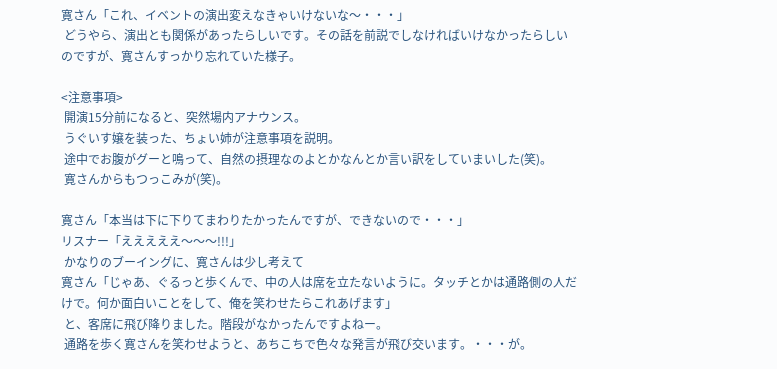寛さん「これ、イベントの演出変えなきゃいけないな〜・・・」
 どうやら、演出とも関係があったらしいです。その話を前説でしなければいけなかったらしいのですが、寛さんすっかり忘れていた様子。

<注意事項>
 開演15分前になると、突然場内アナウンス。
 うぐいす嬢を装った、ちょい姉が注意事項を説明。
 途中でお腹がグーと鳴って、自然の摂理なのよとかなんとか言い訳をしていまいした(笑)。
 寛さんからもつっこみが(笑)。

寛さん「本当は下に下りてまわりたかったんですが、できないので・・・」
リスナー「えええええ〜〜〜!!!」
 かなりのブーイングに、寛さんは少し考えて
寛さん「じゃあ、ぐるっと歩くんで、中の人は席を立たないように。タッチとかは通路側の人だけで。何か面白いことをして、俺を笑わせたらこれあげます」
 と、客席に飛び降りました。階段がなかったんですよねー。
 通路を歩く寛さんを笑わせようと、あちこちで色々な発言が飛び交います。・・・が。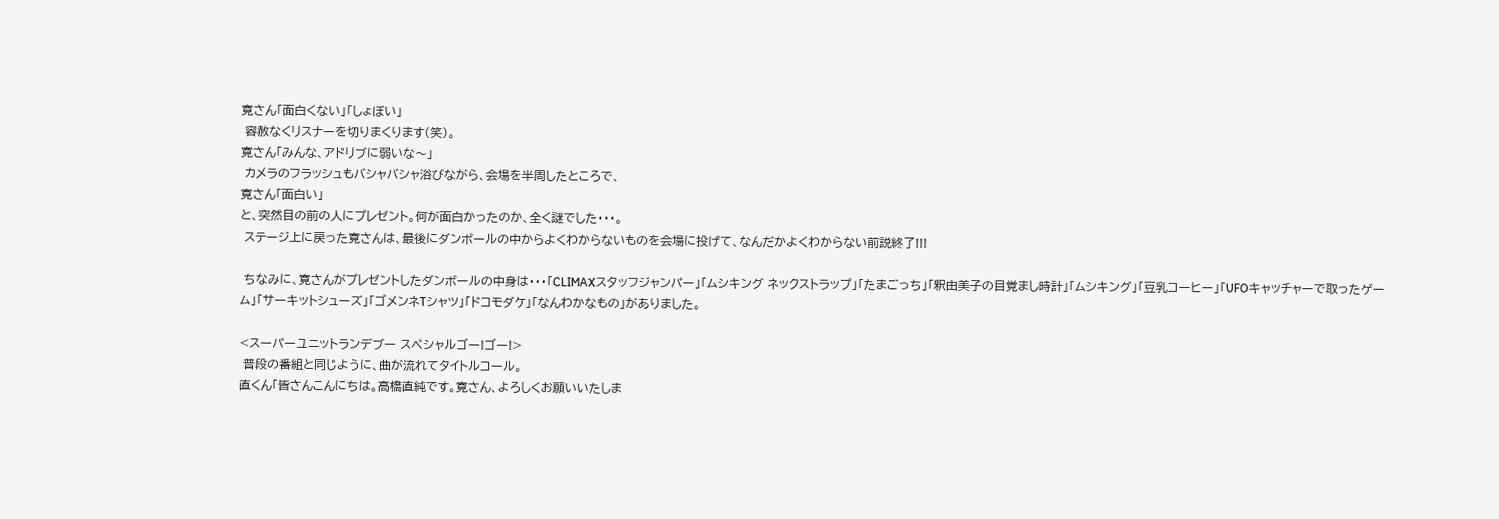寛さん「面白くない」「しょぼい」
 容赦なくリスナーを切りまくります(笑)。
寛さん「みんな、アドリブに弱いな〜」
 カメラのフラッシュもバシャバシャ浴びながら、会場を半周したところで、
寛さん「面白い」
と、突然目の前の人にプレゼント。何が面白かったのか、全く謎でした・・・。
 ステージ上に戻った寛さんは、最後にダンボールの中からよくわからないものを会場に投げて、なんだかよくわからない前説終了!!!

 ちなみに、寛さんがプレゼントしたダンボールの中身は・・・「CLIMAXスタッフジャンパー」「ムシキング ネックストラップ」「たまごっち」「釈由美子の目覚まし時計」「ムシキング」「豆乳コーヒー」「UFOキャッチャーで取ったゲーム」「サーキットシューズ」「ゴメンネTシャツ」「ドコモダケ」「なんわかなもの」がありました。

<スーパーユニットランデブー スペシャルゴー!ゴー!>
 普段の番組と同じように、曲が流れてタイトルコール。
直くん「皆さんこんにちは。高橋直純です。寛さん、よろしくお願いいたしま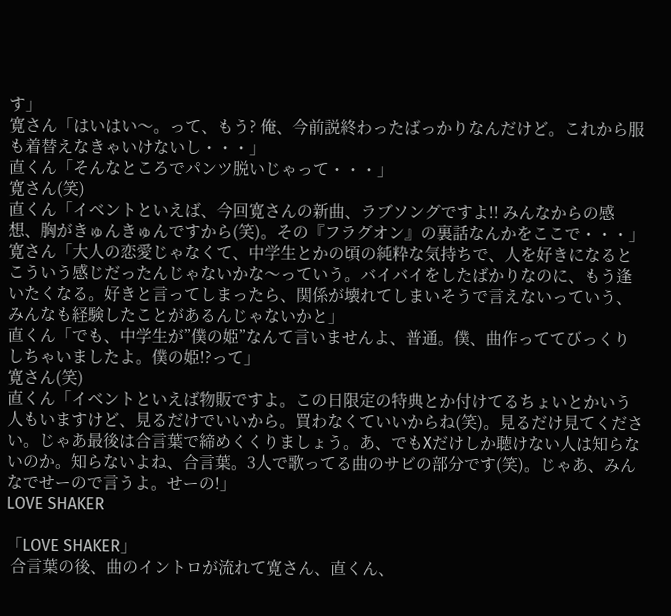す」
寛さん「はいはい〜。って、もう? 俺、今前説終わったばっかりなんだけど。これから服も着替えなきゃいけないし・・・」
直くん「そんなところでパンツ脱いじゃって・・・」
寛さん(笑)
直くん「イベントといえば、今回寛さんの新曲、ラブソングですよ!! みんなからの感想、胸がきゅんきゅんですから(笑)。その『フラグオン』の裏話なんかをここで・・・」
寛さん「大人の恋愛じゃなくて、中学生とかの頃の純粋な気持ちで、人を好きになるとこういう感じだったんじゃないかな〜っていう。バイバイをしたばかりなのに、もう逢いたくなる。好きと言ってしまったら、関係が壊れてしまいそうで言えないっていう、みんなも経験したことがあるんじゃないかと」
直くん「でも、中学生が”僕の姫”なんて言いませんよ、普通。僕、曲作っててびっくりしちゃいましたよ。僕の姫!?って」
寛さん(笑)
直くん「イベントといえば物販ですよ。この日限定の特典とか付けてるちょいとかいう人もいますけど、見るだけでいいから。買わなくていいからね(笑)。見るだけ見てください。じゃあ最後は合言葉で締めくくりましょう。あ、でもXだけしか聴けない人は知らないのか。知らないよね、合言葉。3人で歌ってる曲のサビの部分です(笑)。じゃあ、みんなでせーので言うよ。せーの!」
LOVE SHAKER

「LOVE SHAKER」
 合言葉の後、曲のイントロが流れて寛さん、直くん、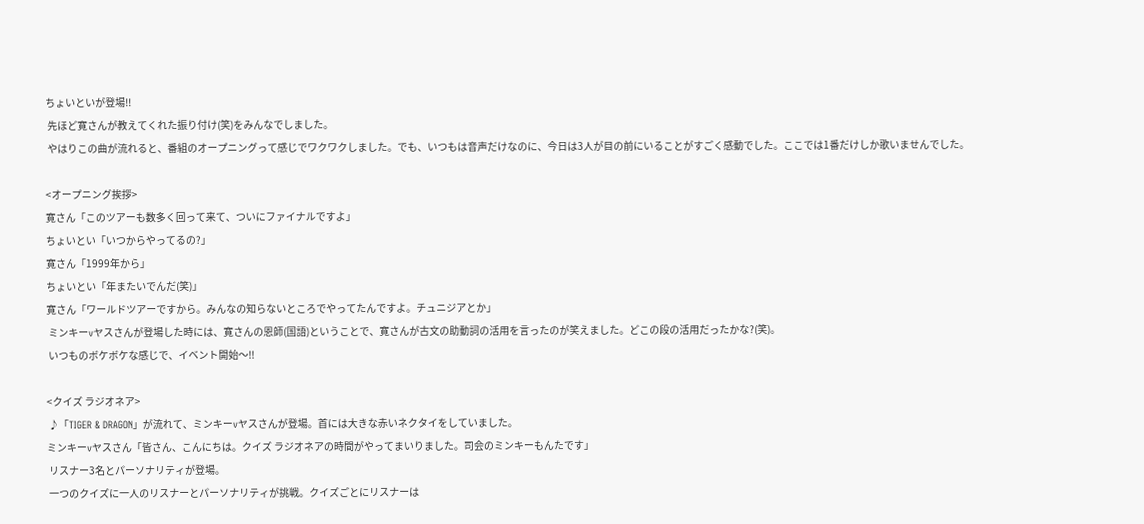ちょいといが登場!!
 先ほど寛さんが教えてくれた振り付け(笑)をみんなでしました。
 やはりこの曲が流れると、番組のオープニングって感じでワクワクしました。でも、いつもは音声だけなのに、今日は3人が目の前にいることがすごく感動でした。ここでは1番だけしか歌いませんでした。

<オープニング挨拶>
寛さん「このツアーも数多く回って来て、ついにファイナルですよ」
ちょいとい「いつからやってるの?」
寛さん「1999年から」
ちょいとい「年またいでんだ(笑)」
寛さん「ワールドツアーですから。みんなの知らないところでやってたんですよ。チュニジアとか」
 ミンキーvヤスさんが登場した時には、寛さんの恩師(国語)ということで、寛さんが古文の助動詞の活用を言ったのが笑えました。どこの段の活用だったかな?(笑)。
 いつものボケボケな感じで、イベント開始〜!!

<クイズ ラジオネア>
 ♪「TIGER & DRAGON」が流れて、ミンキーvヤスさんが登場。首には大きな赤いネクタイをしていました。
ミンキーvヤスさん「皆さん、こんにちは。クイズ ラジオネアの時間がやってまいりました。司会のミンキーもんたです」
 リスナー3名とパーソナリティが登場。
 一つのクイズに一人のリスナーとパーソナリティが挑戦。クイズごとにリスナーは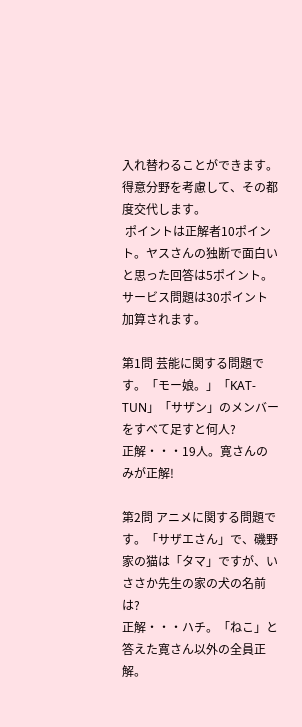入れ替わることができます。得意分野を考慮して、その都度交代します。
 ポイントは正解者10ポイント。ヤスさんの独断で面白いと思った回答は5ポイント。サービス問題は30ポイント加算されます。

第1問 芸能に関する問題です。「モー娘。」「KAT-TUN」「サザン」のメンバーをすべて足すと何人?
正解・・・19人。寛さんのみが正解!

第2問 アニメに関する問題です。「サザエさん」で、磯野家の猫は「タマ」ですが、いささか先生の家の犬の名前は?
正解・・・ハチ。「ねこ」と答えた寛さん以外の全員正解。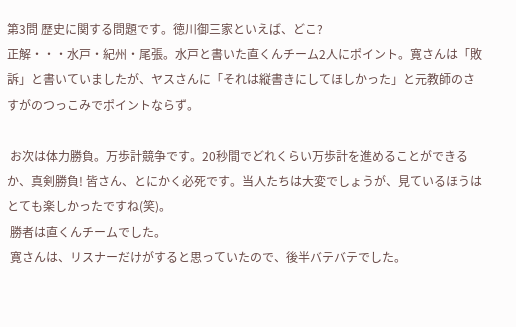第3問 歴史に関する問題です。徳川御三家といえば、どこ?
正解・・・水戸・紀州・尾張。水戸と書いた直くんチーム2人にポイント。寛さんは「敗訴」と書いていましたが、ヤスさんに「それは縦書きにしてほしかった」と元教師のさすがのつっこみでポイントならず。

 お次は体力勝負。万歩計競争です。20秒間でどれくらい万歩計を進めることができるか、真剣勝負! 皆さん、とにかく必死です。当人たちは大変でしょうが、見ているほうはとても楽しかったですね(笑)。
 勝者は直くんチームでした。
 寛さんは、リスナーだけがすると思っていたので、後半バテバテでした。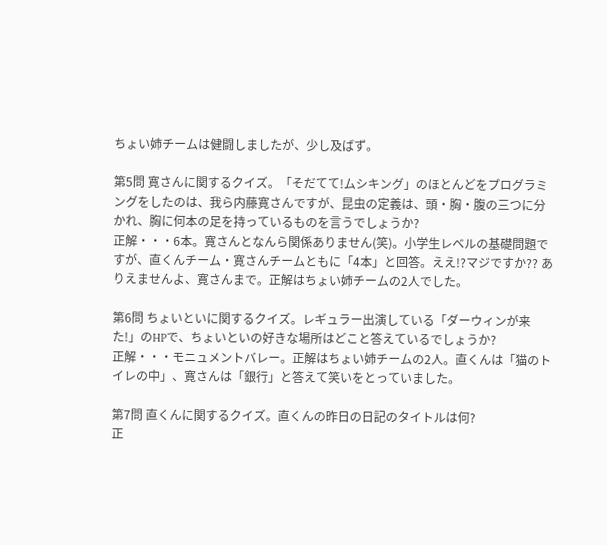ちょい姉チームは健闘しましたが、少し及ばず。

第5問 寛さんに関するクイズ。「そだてて!ムシキング」のほとんどをプログラミングをしたのは、我ら内藤寛さんですが、昆虫の定義は、頭・胸・腹の三つに分かれ、胸に何本の足を持っているものを言うでしょうか?
正解・・・6本。寛さんとなんら関係ありません(笑)。小学生レベルの基礎問題ですが、直くんチーム・寛さんチームともに「4本」と回答。ええ!?マジですか?? ありえませんよ、寛さんまで。正解はちょい姉チームの2人でした。

第6問 ちょいといに関するクイズ。レギュラー出演している「ダーウィンが来た!」のHPで、ちょいといの好きな場所はどこと答えているでしょうか?
正解・・・モニュメントバレー。正解はちょい姉チームの2人。直くんは「猫のトイレの中」、寛さんは「銀行」と答えて笑いをとっていました。

第7問 直くんに関するクイズ。直くんの昨日の日記のタイトルは何?
正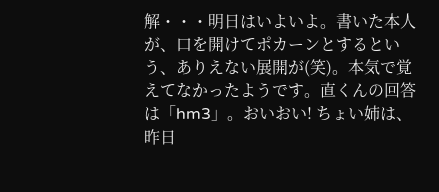解・・・明日はいよいよ。書いた本人が、口を開けてポカーンとするという、ありえない展開が(笑)。本気で覚えてなかったようです。直くんの回答は「hm3」。おいおい! ちょい姉は、昨日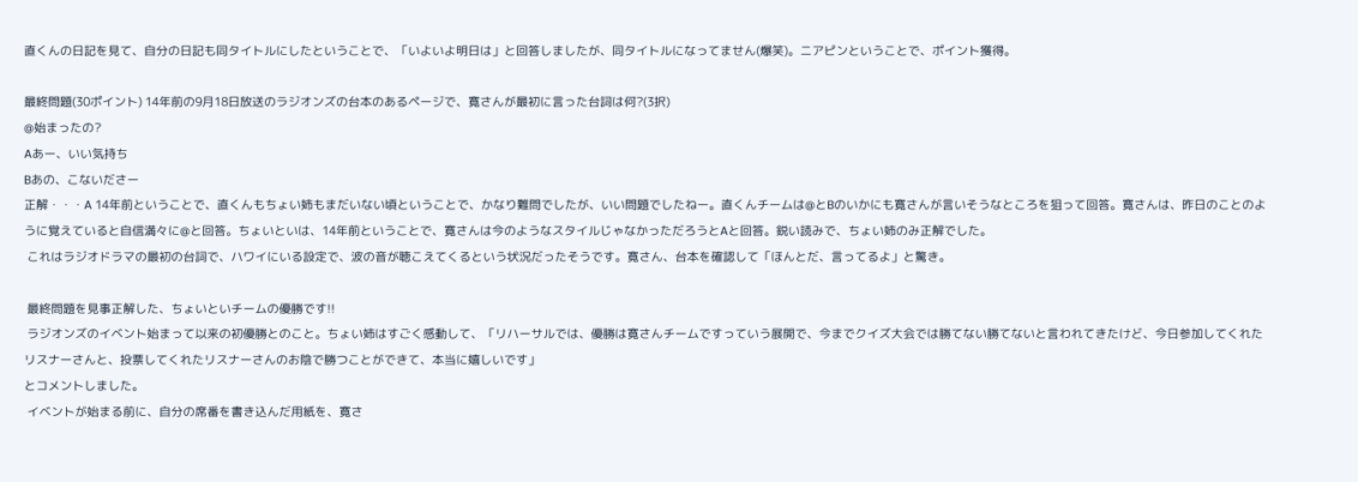直くんの日記を見て、自分の日記も同タイトルにしたということで、「いよいよ明日は」と回答しましたが、同タイトルになってません(爆笑)。ニアピンということで、ポイント獲得。

最終問題(30ポイント) 14年前の9月18日放送のラジオンズの台本のあるページで、寛さんが最初に言った台詞は何?(3択)
@始まったの?
Aあー、いい気持ち
Bあの、こないださー
正解・・・A 14年前ということで、直くんもちょい姉もまだいない頃ということで、かなり難問でしたが、いい問題でしたねー。直くんチームは@とBのいかにも寛さんが言いそうなところを狙って回答。寛さんは、昨日のことのように覚えていると自信満々に@と回答。ちょいといは、14年前ということで、寛さんは今のようなスタイルじゃなかっただろうとAと回答。鋭い読みで、ちょい姉のみ正解でした。
 これはラジオドラマの最初の台詞で、ハワイにいる設定で、波の音が聴こえてくるという状況だったそうです。寛さん、台本を確認して「ほんとだ、言ってるよ」と驚き。

 最終問題を見事正解した、ちょいといチームの優勝です!!
 ラジオンズのイベント始まって以来の初優勝とのこと。ちょい姉はすごく感動して、「リハーサルでは、優勝は寛さんチームですっていう展開で、今までクイズ大会では勝てない勝てないと言われてきたけど、今日参加してくれたリスナーさんと、投票してくれたリスナーさんのお陰で勝つことができて、本当に嬉しいです」
とコメントしました。
 イベントが始まる前に、自分の席番を書き込んだ用紙を、寛さ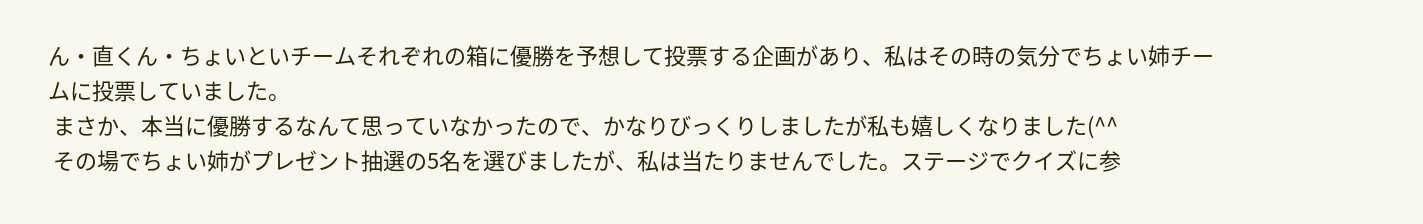ん・直くん・ちょいといチームそれぞれの箱に優勝を予想して投票する企画があり、私はその時の気分でちょい姉チームに投票していました。
 まさか、本当に優勝するなんて思っていなかったので、かなりびっくりしましたが私も嬉しくなりました(^^
 その場でちょい姉がプレゼント抽選の5名を選びましたが、私は当たりませんでした。ステージでクイズに参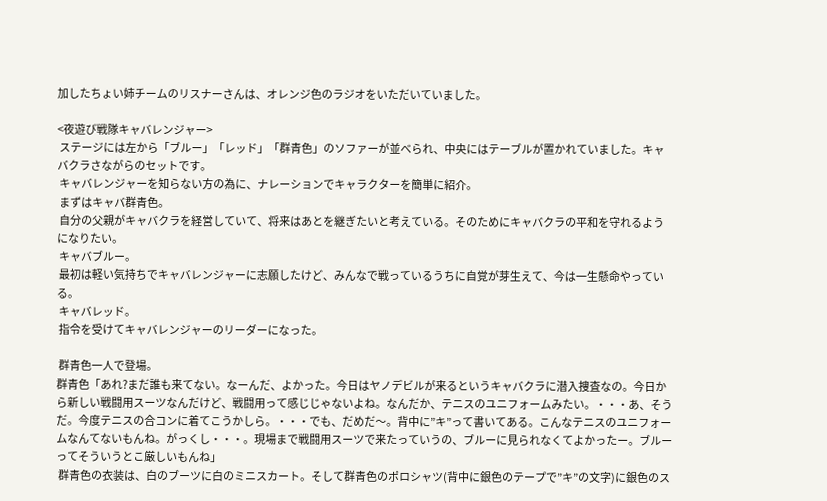加したちょい姉チームのリスナーさんは、オレンジ色のラジオをいただいていました。

<夜遊び戦隊キャバレンジャー>
 ステージには左から「ブルー」「レッド」「群青色」のソファーが並べられ、中央にはテーブルが置かれていました。キャバクラさながらのセットです。
 キャバレンジャーを知らない方の為に、ナレーションでキャラクターを簡単に紹介。
 まずはキャバ群青色。
 自分の父親がキャバクラを経営していて、将来はあとを継ぎたいと考えている。そのためにキャバクラの平和を守れるようになりたい。
 キャバブルー。
 最初は軽い気持ちでキャバレンジャーに志願したけど、みんなで戦っているうちに自覚が芽生えて、今は一生懸命やっている。
 キャバレッド。
 指令を受けてキャバレンジャーのリーダーになった。

 群青色一人で登場。
群青色「あれ?まだ誰も来てない。なーんだ、よかった。今日はヤノデビルが来るというキャバクラに潜入捜査なの。今日から新しい戦闘用スーツなんだけど、戦闘用って感じじゃないよね。なんだか、テニスのユニフォームみたい。・・・あ、そうだ。今度テニスの合コンに着てこうかしら。・・・でも、だめだ〜。背中に”キ”って書いてある。こんなテニスのユニフォームなんてないもんね。がっくし・・・。現場まで戦闘用スーツで来たっていうの、ブルーに見られなくてよかったー。ブルーってそういうとこ厳しいもんね」
 群青色の衣装は、白のブーツに白のミニスカート。そして群青色のポロシャツ(背中に銀色のテープで”キ”の文字)に銀色のス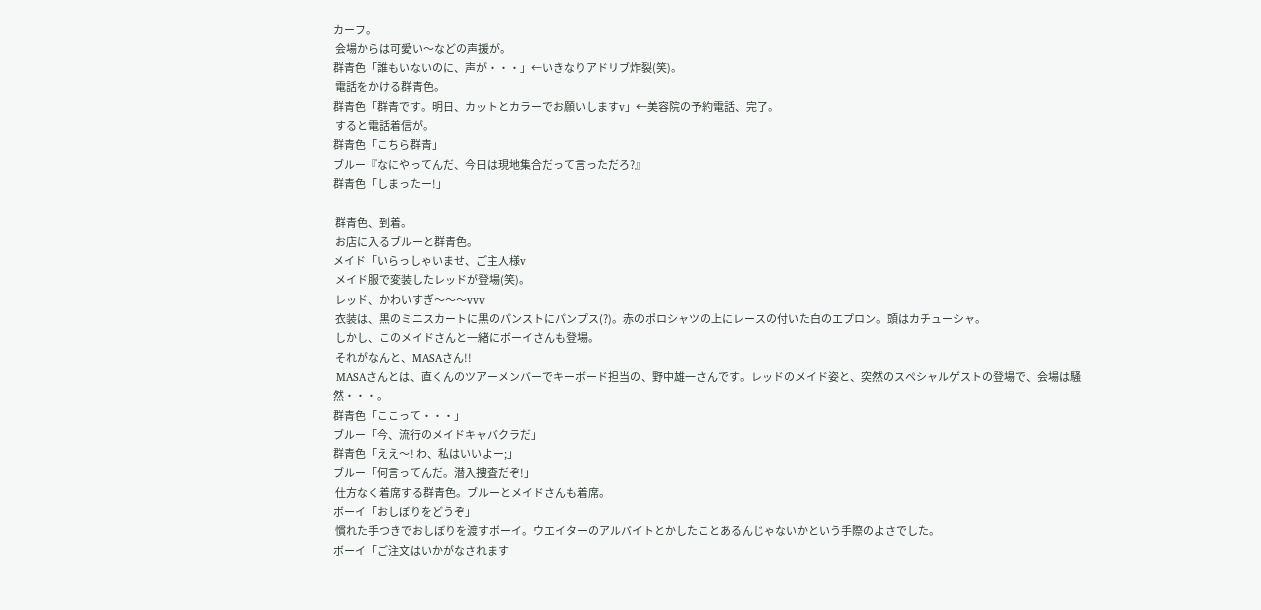カーフ。
 会場からは可愛い〜などの声援が。
群青色「誰もいないのに、声が・・・」←いきなりアドリブ炸裂(笑)。
 電話をかける群青色。
群青色「群青です。明日、カットとカラーでお願いしますv」←美容院の予約電話、完了。
 すると電話着信が。
群青色「こちら群青」
ブルー『なにやってんだ、今日は現地集合だって言っただろ?』
群青色「しまったー!」

 群青色、到着。
 お店に入るブルーと群青色。
メイド「いらっしゃいませ、ご主人様v
 メイド服で変装したレッドが登場(笑)。
 レッド、かわいすぎ〜〜〜vvv
 衣装は、黒のミニスカートに黒のパンストにパンプス(?)。赤のポロシャツの上にレースの付いた白のエプロン。頭はカチューシャ。
 しかし、このメイドさんと一緒にボーイさんも登場。
 それがなんと、MASAさん!!
 MASAさんとは、直くんのツアーメンバーでキーボード担当の、野中雄一さんです。レッドのメイド姿と、突然のスペシャルゲストの登場で、会場は騒然・・・。
群青色「ここって・・・」
ブルー「今、流行のメイドキャバクラだ」
群青色「ええ〜! わ、私はいいよー;」
ブルー「何言ってんだ。潜入捜査だぞ!」
 仕方なく着席する群青色。ブルーとメイドさんも着席。
ボーイ「おしぼりをどうぞ」
 慣れた手つきでおしぼりを渡すボーイ。ウエイターのアルバイトとかしたことあるんじゃないかという手際のよさでした。
ボーイ「ご注文はいかがなされます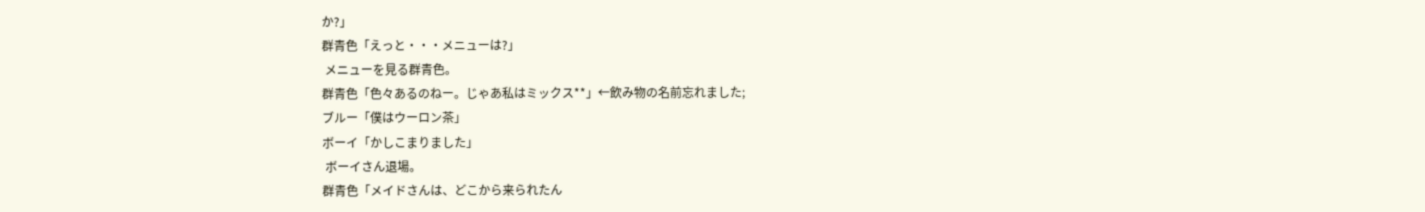か?」
群青色「えっと・・・メニューは?」
 メニューを見る群青色。
群青色「色々あるのねー。じゃあ私はミックス**」←飲み物の名前忘れました;
ブルー「僕はウーロン茶」
ボーイ「かしこまりました」
 ボーイさん退場。
群青色「メイドさんは、どこから来られたん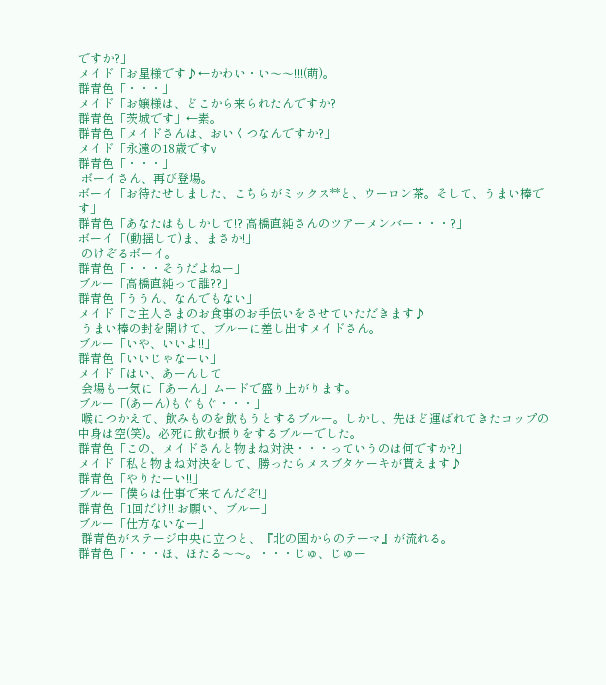ですか?」
メイド「お星様です♪←かわい・い〜〜!!!(萌)。
群青色「・・・」
メイド「お嬢様は、どこから来られたんですか?
群青色「茨城です」←素。
群青色「メイドさんは、おいくつなんですか?」
メイド「永遠の18歳ですv
群青色「・・・」
 ボーイさん、再び登場。
ボーイ「お待たせしました、こちらがミックス**と、ウーロン茶。そして、うまい棒です」
群青色「あなたはもしかして!? 高橋直純さんのツアーメンバー・・・?」
ボーイ「(動揺して)ま、まさか!」
 のけぞるボーイ。
群青色「・・・そうだよねー」
ブルー「高橋直純って誰??」
群青色「ううん、なんでもない」
メイド「ご主人さまのお食事のお手伝いをさせていただきます♪
 うまい棒の封を開けて、ブルーに差し出すメイドさん。
ブルー「いや、いいよ!!」
群青色「いいじゃなーい」
メイド「はい、あーんして
 会場も一気に「あーん」ムードで盛り上がります。
ブルー「(あーん)もぐもぐ・・・」
 喉につかえて、飲みものを飲もうとするブルー。しかし、先ほど運ばれてきたコップの中身は空(笑)。必死に飲む振りをするブルーでした。
群青色「この、メイドさんと物まね対決・・・っていうのは何ですか?」
メイド「私と物まね対決をして、勝ったらメスブタケーキが貰えます♪
群青色「やりたーい!!」
ブルー「僕らは仕事で来てんだぞ!」
群青色「1回だけ!! お願い、ブルー」
ブルー「仕方ないなー」
 群青色がステージ中央に立つと、『北の国からのテーマ』が流れる。
群青色「・・・ほ、ほたる〜〜。・・・じゅ、じゅー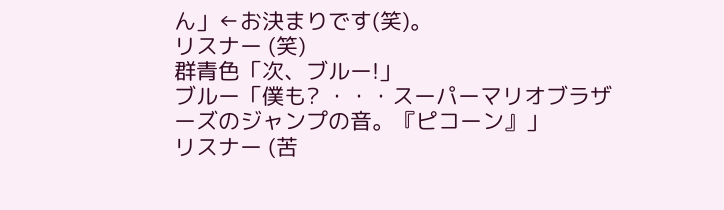ん」←お決まりです(笑)。
リスナー (笑)
群青色「次、ブルー!」
ブルー「僕も? ・・・スーパーマリオブラザーズのジャンプの音。『ピコーン』」
リスナー (苦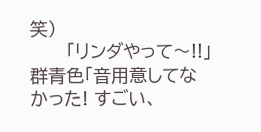笑)
      「リンダやって〜!!」
群青色「音用意してなかった! すごい、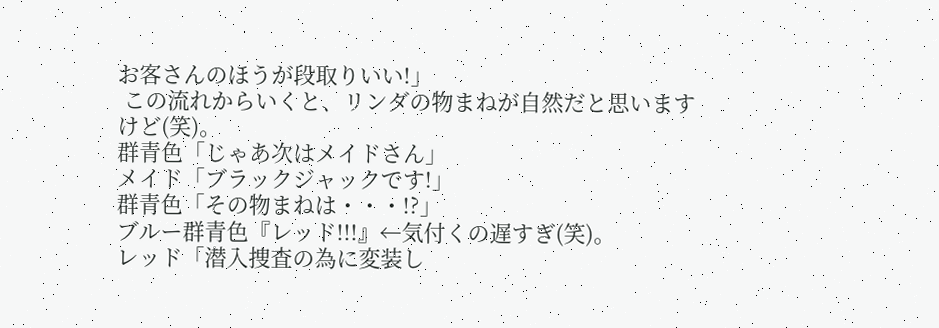お客さんのほうが段取りいい!」
 この流れからいくと、リンダの物まねが自然だと思いますけど(笑)。
群青色「じゃあ次はメイドさん」
メイド「ブラックジャックです!」
群青色「その物まねは・・・!?」
ブルー群青色『レッド!!!』←気付くの遅すぎ(笑)。
レッド「潜入捜査の為に変装し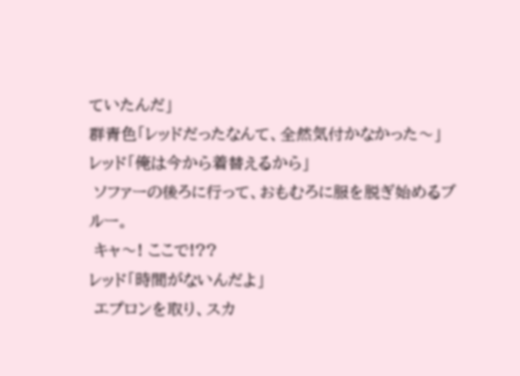ていたんだ」
群青色「レッドだったなんて、全然気付かなかった〜」
レッド「俺は今から着替えるから」
 ソファーの後ろに行って、おもむろに服を脱ぎ始めるブルー。
 キャ〜! ここで!??
レッド「時間がないんだよ」
 エプロンを取り、スカ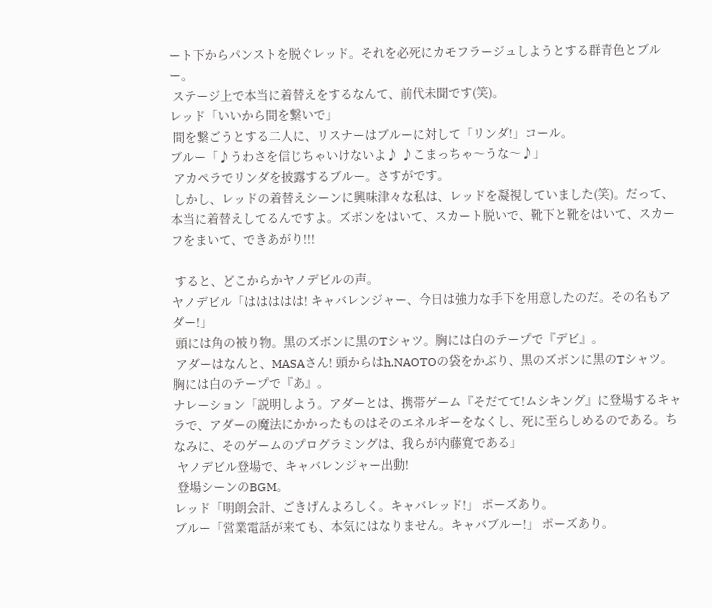ート下からパンストを脱ぐレッド。それを必死にカモフラージュしようとする群青色とブルー。
 ステージ上で本当に着替えをするなんて、前代未聞です(笑)。
レッド「いいから間を繋いで」
 間を繋ごうとする二人に、リスナーはブルーに対して「リンダ!」コール。
ブルー「♪うわさを信じちゃいけないよ♪ ♪こまっちゃ〜うな〜♪」
 アカペラでリンダを披露するブルー。さすがです。
 しかし、レッドの着替えシーンに興味津々な私は、レッドを凝視していました(笑)。だって、本当に着替えしてるんですよ。ズボンをはいて、スカート脱いで、靴下と靴をはいて、スカーフをまいて、できあがり!!!

 すると、どこからかヤノデビルの声。
ヤノデビル「ははははは! キャバレンジャー、今日は強力な手下を用意したのだ。その名もアダー!」
 頭には角の被り物。黒のズボンに黒のTシャツ。胸には白のテープで『デビ』。
 アダーはなんと、MASAさん! 頭からはh.NAOTOの袋をかぶり、黒のズボンに黒のTシャツ。胸には白のテープで『あ』。
ナレーション「説明しよう。アダーとは、携帯ゲーム『そだてて!ムシキング』に登場するキャラで、アダーの魔法にかかったものはそのエネルギーをなくし、死に至らしめるのである。ちなみに、そのゲームのプログラミングは、我らが内藤寛である」
 ヤノデビル登場で、キャバレンジャー出動!
 登場シーンのBGM。
レッド「明朗会計、ごきげんよろしく。キャバレッド!」 ポーズあり。
ブルー「営業電話が来ても、本気にはなりません。キャバブルー!」 ポーズあり。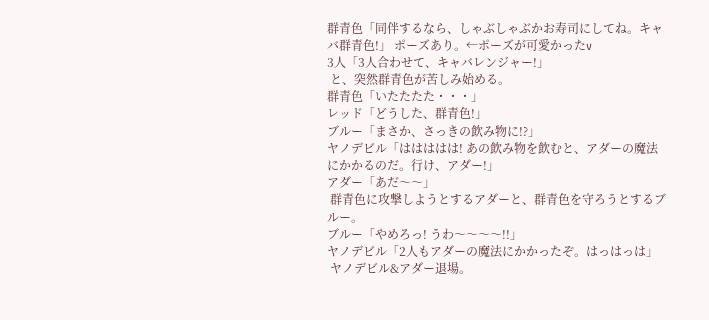群青色「同伴するなら、しゃぶしゃぶかお寿司にしてね。キャバ群青色!」 ポーズあり。←ポーズが可愛かったv
3人「3人合わせて、キャバレンジャー!」
 と、突然群青色が苦しみ始める。
群青色「いたたたた・・・」
レッド「どうした、群青色!」
ブルー「まさか、さっきの飲み物に!?」
ヤノデビル「ははははは! あの飲み物を飲むと、アダーの魔法にかかるのだ。行け、アダー!」
アダー「あだ〜〜」
 群青色に攻撃しようとするアダーと、群青色を守ろうとするブルー。
ブルー「やめろっ! うわ〜〜〜〜!!」
ヤノデビル「2人もアダーの魔法にかかったぞ。はっはっは」
 ヤノデビル&アダー退場。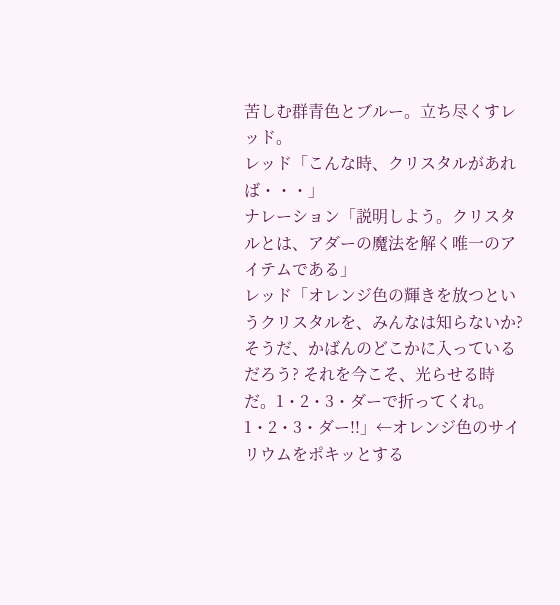苦しむ群青色とブルー。立ち尽くすレッド。
レッド「こんな時、クリスタルがあれば・・・」
ナレーション「説明しよう。クリスタルとは、アダーの魔法を解く唯一のアイテムである」
レッド「オレンジ色の輝きを放つというクリスタルを、みんなは知らないか? そうだ、かばんのどこかに入っているだろう? それを今こそ、光らせる時だ。1・2・3・ダーで折ってくれ。1・2・3・ダー!!」←オレンジ色のサイリウムをポキッとする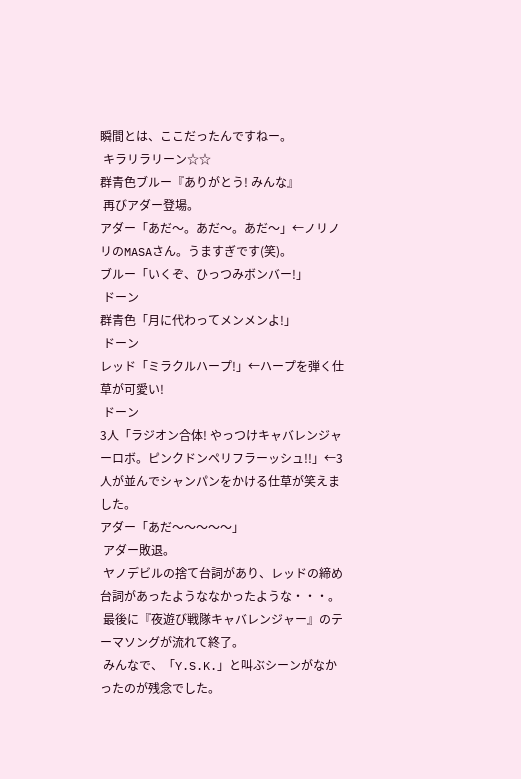瞬間とは、ここだったんですねー。
 キラリラリーン☆☆
群青色ブルー『ありがとう! みんな』
 再びアダー登場。
アダー「あだ〜。あだ〜。あだ〜」←ノリノリのMASAさん。うますぎです(笑)。
ブルー「いくぞ、ひっつみボンバー!」
 ドーン
群青色「月に代わってメンメンよ!」
 ドーン
レッド「ミラクルハープ!」←ハープを弾く仕草が可愛い!
 ドーン
3人「ラジオン合体! やっつけキャバレンジャーロボ。ピンクドンペリフラーッシュ!!」←3人が並んでシャンパンをかける仕草が笑えました。
アダー「あだ〜〜〜〜〜」
 アダー敗退。
 ヤノデビルの捨て台詞があり、レッドの締め台詞があったようななかったような・・・。
 最後に『夜遊び戦隊キャバレンジャー』のテーマソングが流れて終了。
 みんなで、「Y.S.K.」と叫ぶシーンがなかったのが残念でした。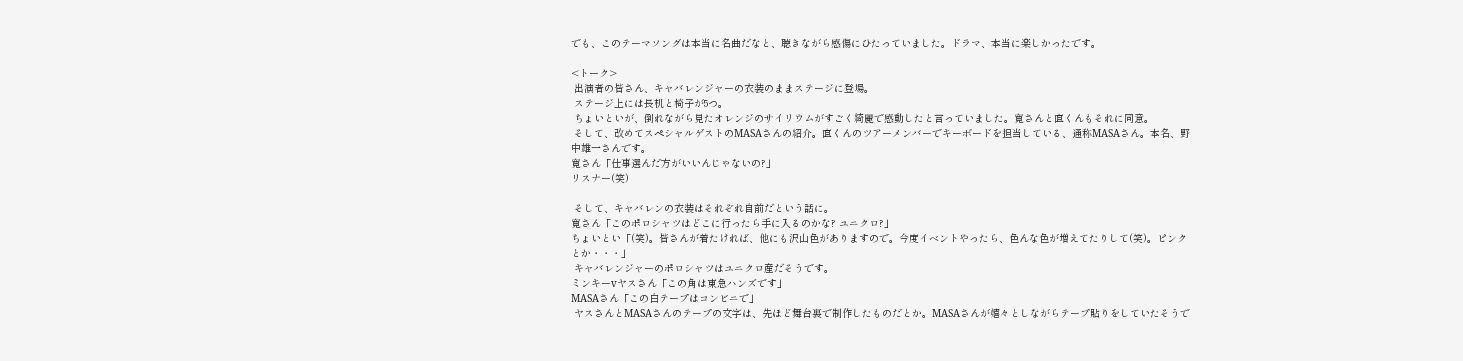でも、このテーマソングは本当に名曲だなと、聴きながら感傷にひたっていました。ドラマ、本当に楽しかったです。

<トーク>
 出演者の皆さん、キャバレンジャーの衣装のままステージに登場。
 ステージ上には長机と椅子が5つ。
 ちょいといが、倒れながら見たオレンジのサイリウムがすごく綺麗で感動したと言っていました。寛さんと直くんもそれに同意。
 そして、改めてスペシャルゲストのMASAさんの紹介。直くんのツアーメンバーでキーボードを担当している、通称MASAさん。本名、野中雄一さんです。
寛さん「仕事選んだ方がいいんじゃないの?」
リスナー(笑)

 そして、キャバレンの衣装はそれぞれ自前だという話に。
寛さん「このポロシャツはどこに行ったら手に入るのかな? ユニクロ?」
ちょいとい「(笑)。皆さんが着たければ、他にも沢山色がありますので。今度イベントやったら、色んな色が増えてたりして(笑)。ピンクとか・・・」
 キャバレンジャーのポロシャツはユニクロ産だそうです。
ミンキーvヤスさん「この角は東急ハンズです」
MASAさん「この白テープはコンビニで」
 ヤスさんとMASAさんのテープの文字は、先ほど舞台裏で制作したものだとか。MASAさんが嬉々としながらテープ貼りをしていたそうで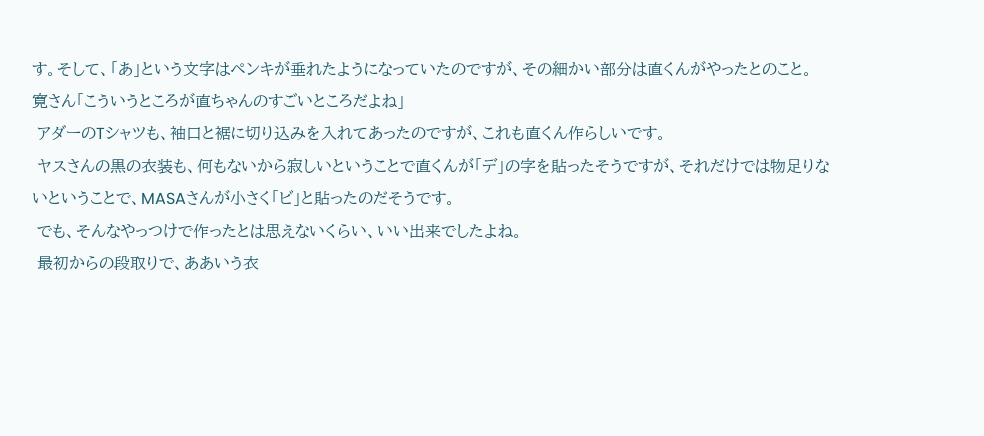す。そして、「あ」という文字はペンキが垂れたようになっていたのですが、その細かい部分は直くんがやったとのこと。
寛さん「こういうところが直ちゃんのすごいところだよね」
 アダーのTシャツも、袖口と裾に切り込みを入れてあったのですが、これも直くん作らしいです。
 ヤスさんの黒の衣装も、何もないから寂しいということで直くんが「デ」の字を貼ったそうですが、それだけでは物足りないということで、MASAさんが小さく「ビ」と貼ったのだそうです。
 でも、そんなやっつけで作ったとは思えないくらい、いい出来でしたよね。
 最初からの段取りで、ああいう衣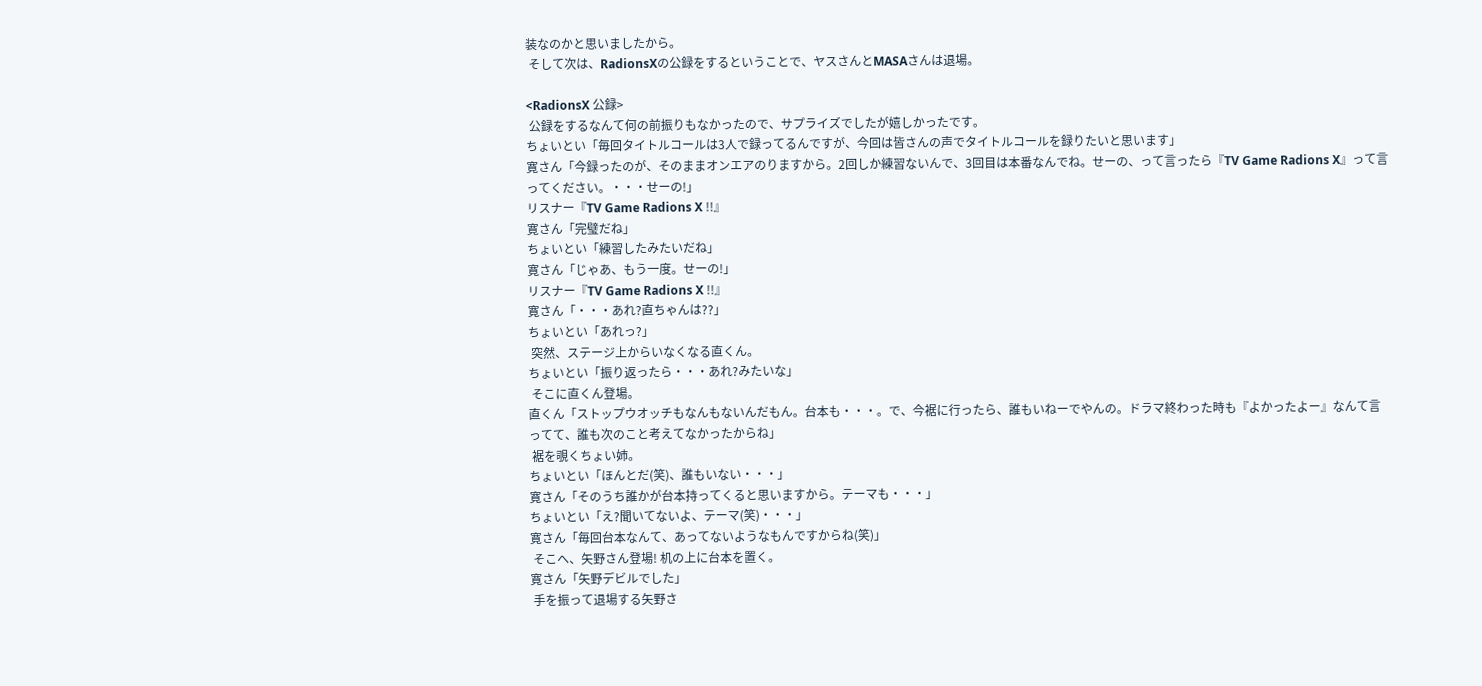装なのかと思いましたから。
 そして次は、RadionsXの公録をするということで、ヤスさんとMASAさんは退場。

<RadionsX 公録>
 公録をするなんて何の前振りもなかったので、サプライズでしたが嬉しかったです。
ちょいとい「毎回タイトルコールは3人で録ってるんですが、今回は皆さんの声でタイトルコールを録りたいと思います」
寛さん「今録ったのが、そのままオンエアのりますから。2回しか練習ないんで、3回目は本番なんでね。せーの、って言ったら『TV Game Radions X』って言ってください。・・・せーの!」
リスナー『TV Game Radions X !!』
寛さん「完璧だね」
ちょいとい「練習したみたいだね」
寛さん「じゃあ、もう一度。せーの!」
リスナー『TV Game Radions X !!』
寛さん「・・・あれ?直ちゃんは??」
ちょいとい「あれっ?」
 突然、ステージ上からいなくなる直くん。
ちょいとい「振り返ったら・・・あれ?みたいな」
 そこに直くん登場。
直くん「ストップウオッチもなんもないんだもん。台本も・・・。で、今裾に行ったら、誰もいねーでやんの。ドラマ終わった時も『よかったよー』なんて言ってて、誰も次のこと考えてなかったからね」
 裾を覗くちょい姉。
ちょいとい「ほんとだ(笑)、誰もいない・・・」
寛さん「そのうち誰かが台本持ってくると思いますから。テーマも・・・」
ちょいとい「え?聞いてないよ、テーマ(笑)・・・」
寛さん「毎回台本なんて、あってないようなもんですからね(笑)」
 そこへ、矢野さん登場! 机の上に台本を置く。
寛さん「矢野デビルでした」
 手を振って退場する矢野さ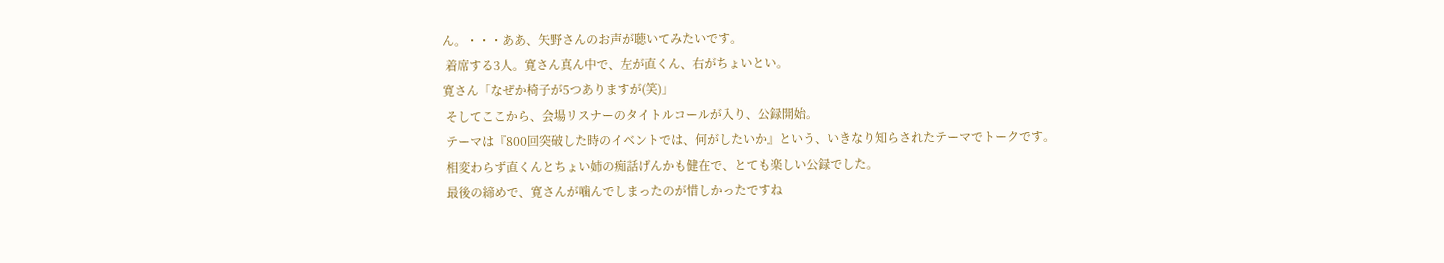ん。・・・ああ、矢野さんのお声が聴いてみたいです。
 着席する3人。寛さん真ん中で、左が直くん、右がちょいとい。
寛さん「なぜか椅子が5つありますが(笑)」
 そしてここから、会場リスナーのタイトルコールが入り、公録開始。
 テーマは『800回突破した時のイベントでは、何がしたいか』という、いきなり知らされたテーマでトークです。
 相変わらず直くんとちょい姉の痴話げんかも健在で、とても楽しい公録でした。
 最後の締めで、寛さんが噛んでしまったのが惜しかったですね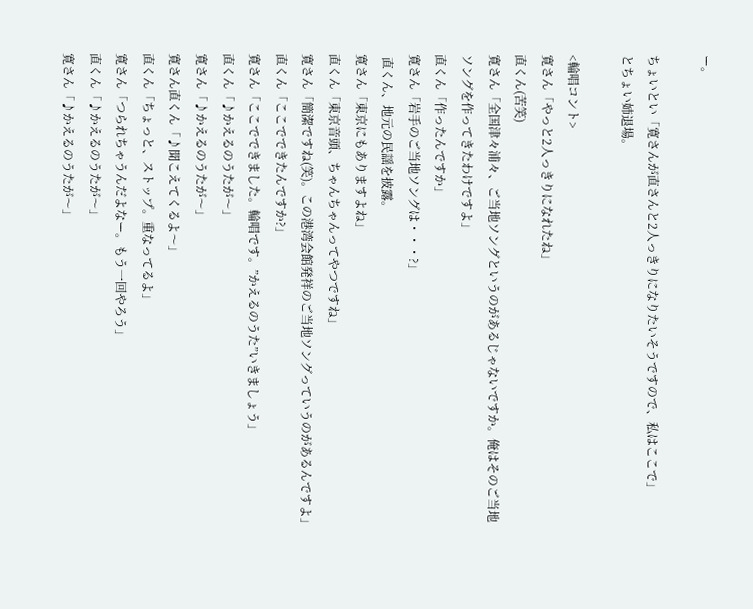ー。

ちょいとい「寛さんが直さんと2人っきりになりたいそうですので、私はここで」
とちょい姉退場。

<輪唱コント>
寛さん「やっと2人っきりになれたね」
直くん(苦笑)
寛さん「全国津々浦々、ご当地ソングというのがあるじゃないですか。俺はそのご当地ソングを作ってきたわけですよ」
直くん「作ったんですか」
寛さん「岩手のご当地ソングは・・・?」
 直くん、地元の民謡を披露。
寛さん「東京にもありますよね」
直くん「東京音頭、ちゃんちゃんってやつですね」
寛さん「簡潔ですね(笑)。この港湾会館発祥のご当地ソングっていうのがあるんですよ」
直くん「ここでできたんですか?」
寛さん「ここでできました。輪唱です。”かえるのうた”いきましょう」
直くん「♪かえるのうたが〜」
寛さん「♪かえるのうたが〜」
寛さん直くん「♪聞こえてくるよ〜」
直くん「ちょっと、ストップ。重なってるよ」
寛さん「つられちゃうんだよなー。もう一回やろう」
直くん「♪かえるのうたが〜」
寛さん「♪かえるのうたが〜」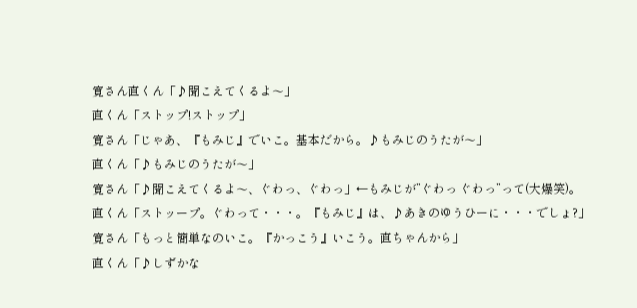寛さん直くん「♪聞こえてくるよ〜」
直くん「ストップ!ストップ」
寛さん「じゃあ、『もみじ』でいこ。基本だから。♪もみじのうたが〜」
直くん「♪もみじのうたが〜」
寛さん「♪聞こえてくるよ〜、ぐわっ、ぐわっ」←もみじが”ぐわっ ぐわっ”って(大爆笑)。
直くん「ストッープ。ぐわって・・・。『もみじ』は、♪あきのゆうひーに・・・でしょ?」
寛さん「もっと簡単なのいこ。『かっこう』いこう。直ちゃんから」
直くん「♪しずかな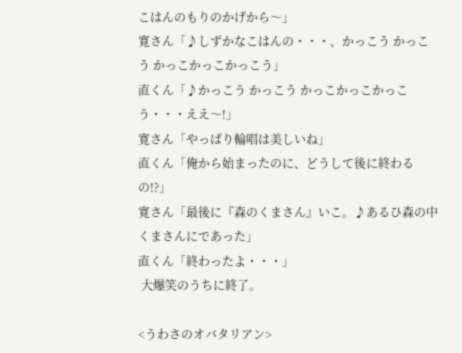こはんのもりのかげから〜」
寛さん「♪しずかなこはんの・・・、かっこう かっこう かっこかっこかっこう」
直くん「♪かっこう かっこう かっこかっこかっこう・・・ええ〜!」
寛さん「やっぱり輪唱は美しいね」
直くん「俺から始まったのに、どうして後に終わるの!?」
寛さん「最後に『森のくまさん』いこ。♪あるひ森の中くまさんにであった」
直くん「終わったよ・・・」
 大爆笑のうちに終了。

<うわさのオバタリアン>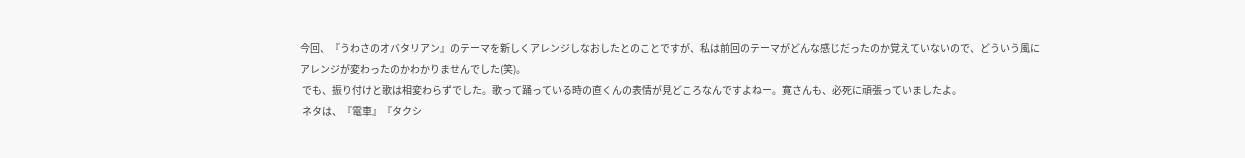今回、『うわさのオバタリアン』のテーマを新しくアレンジしなおしたとのことですが、私は前回のテーマがどんな感じだったのか覚えていないので、どういう風にアレンジが変わったのかわかりませんでした(笑)。
 でも、振り付けと歌は相変わらずでした。歌って踊っている時の直くんの表情が見どころなんですよねー。寛さんも、必死に頑張っていましたよ。
 ネタは、『電車』『タクシ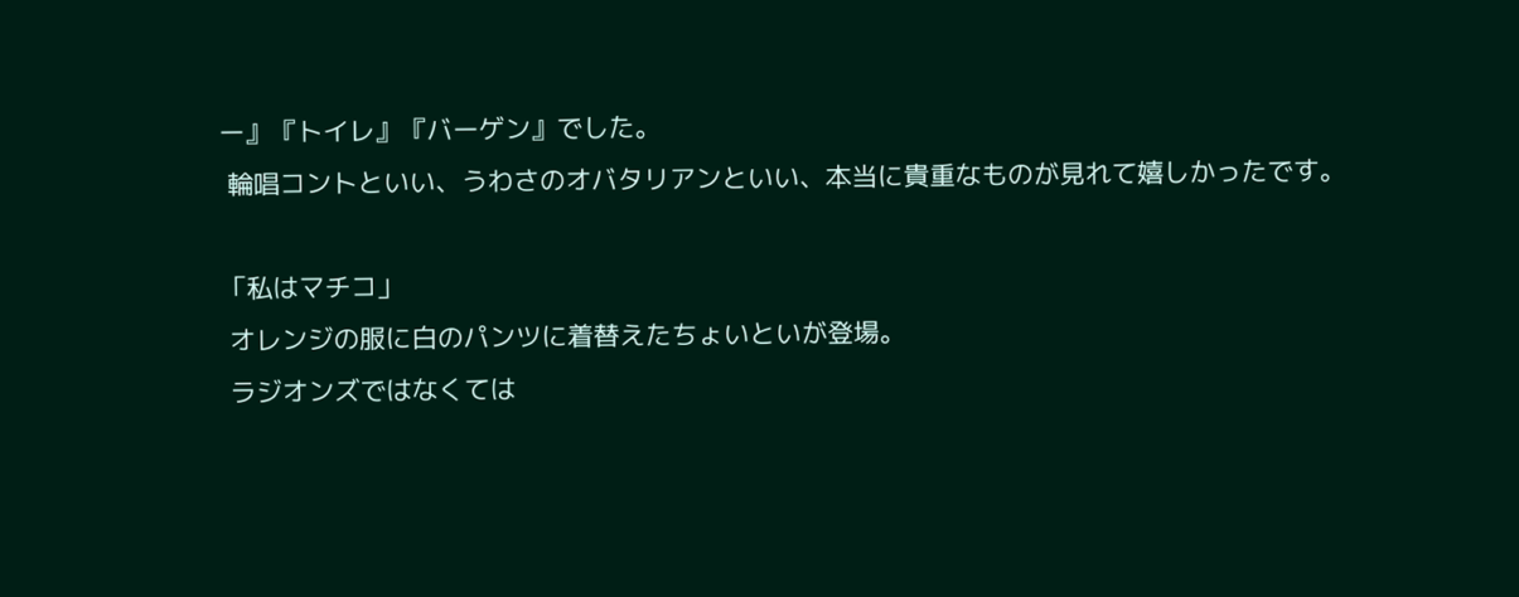ー』『トイレ』『バーゲン』でした。
 輪唱コントといい、うわさのオバタリアンといい、本当に貴重なものが見れて嬉しかったです。

「私はマチコ」
 オレンジの服に白のパンツに着替えたちょいといが登場。
 ラジオンズではなくては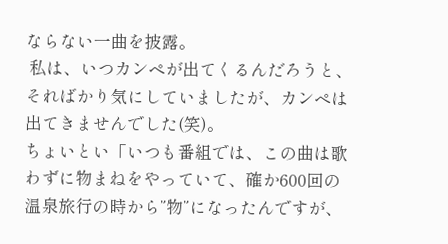ならない一曲を披露。
 私は、いつカンペが出てくるんだろうと、そればかり気にしていましたが、カンペは出てきませんでした(笑)。
ちょいとい「いつも番組では、この曲は歌わずに物まねをやっていて、確か600回の温泉旅行の時から”物”になったんですが、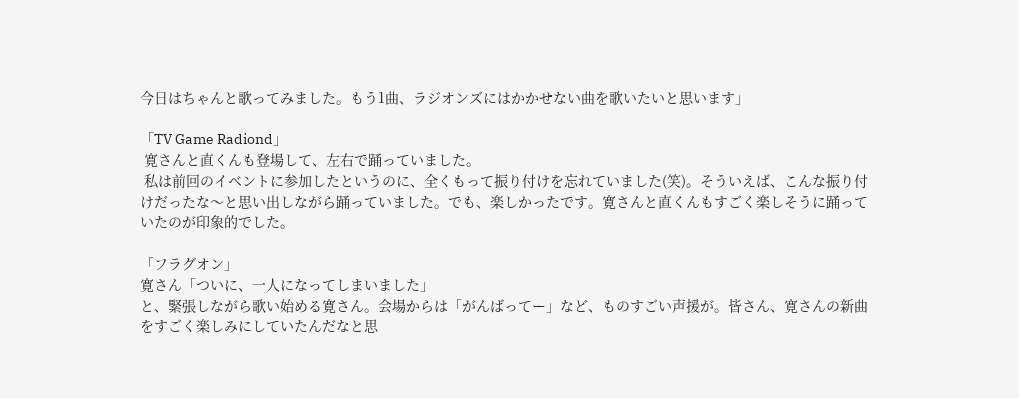今日はちゃんと歌ってみました。もう1曲、ラジオンズにはかかせない曲を歌いたいと思います」

「TV Game Radiond」
 寛さんと直くんも登場して、左右で踊っていました。
 私は前回のイベントに参加したというのに、全くもって振り付けを忘れていました(笑)。そういえば、こんな振り付けだったな〜と思い出しながら踊っていました。でも、楽しかったです。寛さんと直くんもすごく楽しそうに踊っていたのが印象的でした。

「フラグオン」
寛さん「ついに、一人になってしまいました」
と、緊張しながら歌い始める寛さん。会場からは「がんばってー」など、ものすごい声援が。皆さん、寛さんの新曲をすごく楽しみにしていたんだなと思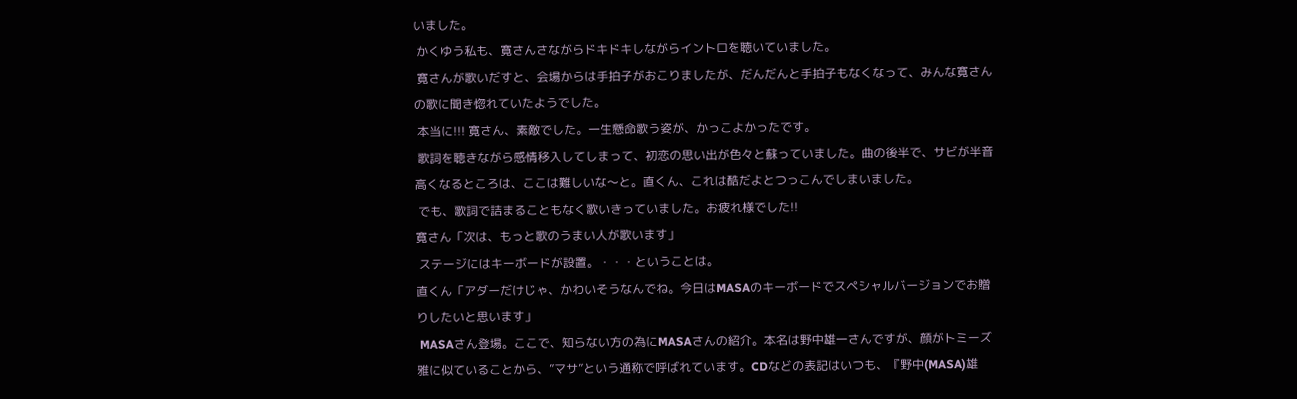いました。
 かくゆう私も、寛さんさながらドキドキしながらイントロを聴いていました。
 寛さんが歌いだすと、会場からは手拍子がおこりましたが、だんだんと手拍子もなくなって、みんな寛さんの歌に聞き惚れていたようでした。
 本当に!!! 寛さん、素敵でした。一生懸命歌う姿が、かっこよかったです。
 歌詞を聴きながら感情移入してしまって、初恋の思い出が色々と蘇っていました。曲の後半で、サビが半音高くなるところは、ここは難しいな〜と。直くん、これは酷だよとつっこんでしまいました。
 でも、歌詞で詰まることもなく歌いきっていました。お疲れ様でした!!
寛さん「次は、もっと歌のうまい人が歌います」
 ステージにはキーボードが設置。・・・ということは。
直くん「アダーだけじゃ、かわいそうなんでね。今日はMASAのキーボードでスペシャルバージョンでお贈りしたいと思います」
 MASAさん登場。ここで、知らない方の為にMASAさんの紹介。本名は野中雄一さんですが、顔がトミーズ雅に似ていることから、”マサ”という通称で呼ばれています。CDなどの表記はいつも、『野中(MASA)雄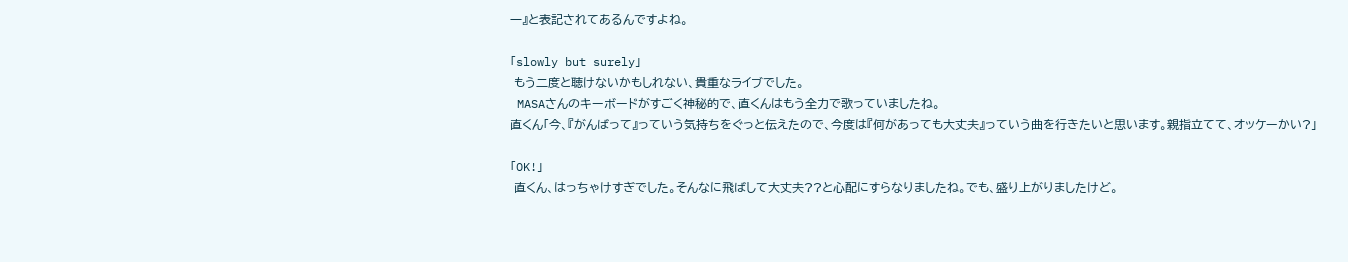一』と表記されてあるんですよね。

「slowly but surely」
 もう二度と聴けないかもしれない、貴重なライブでした。
 MASAさんのキーボードがすごく神秘的で、直くんはもう全力で歌っていましたね。
直くん「今、『がんばって』っていう気持ちをぐっと伝えたので、今度は『何があっても大丈夫』っていう曲を行きたいと思います。親指立てて、オッケーかい?」

「OK!」
 直くん、はっちゃけすぎでした。そんなに飛ばして大丈夫??と心配にすらなりましたね。でも、盛り上がりましたけど。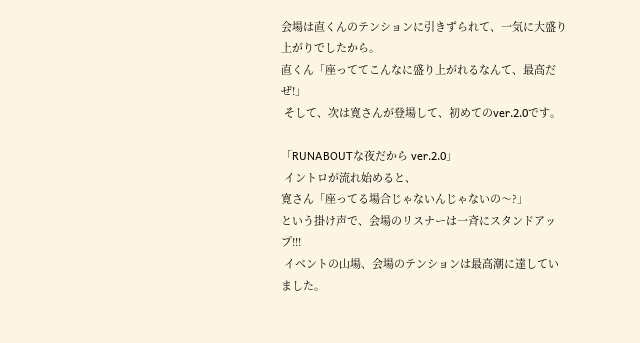会場は直くんのテンションに引きずられて、一気に大盛り上がりでしたから。
直くん「座っててこんなに盛り上がれるなんて、最高だぜ!」
 そして、次は寛さんが登場して、初めてのver.2.0です。

「RUNABOUTな夜だから ver.2.0」
 イントロが流れ始めると、
寛さん「座ってる場合じゃないんじゃないの〜?」
という掛け声で、会場のリスナーは一斉にスタンドアップ!!!
 イベントの山場、会場のテンションは最高潮に達していました。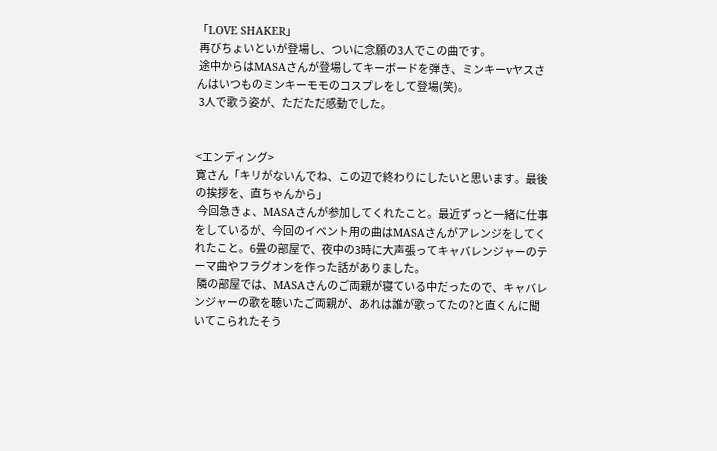「LOVE SHAKER」
 再びちょいといが登場し、ついに念願の3人でこの曲です。
 途中からはMASAさんが登場してキーボードを弾き、ミンキーvヤスさんはいつものミンキーモモのコスプレをして登場(笑)。
 3人で歌う姿が、ただただ感動でした。


<エンディング>
寛さん「キリがないんでね、この辺で終わりにしたいと思います。最後の挨拶を、直ちゃんから」
 今回急きょ、MASAさんが参加してくれたこと。最近ずっと一緒に仕事をしているが、今回のイベント用の曲はMASAさんがアレンジをしてくれたこと。6畳の部屋で、夜中の3時に大声張ってキャバレンジャーのテーマ曲やフラグオンを作った話がありました。
 隣の部屋では、MASAさんのご両親が寝ている中だったので、キャバレンジャーの歌を聴いたご両親が、あれは誰が歌ってたの?と直くんに聞いてこられたそう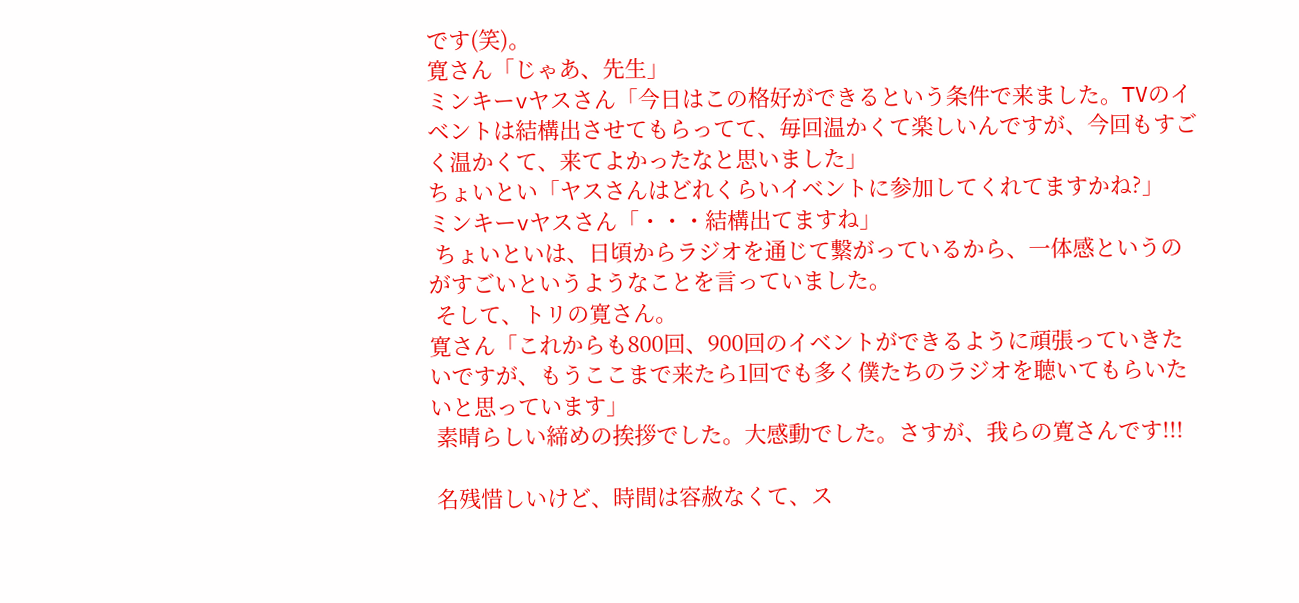です(笑)。
寛さん「じゃあ、先生」
ミンキーvヤスさん「今日はこの格好ができるという条件で来ました。TVのイベントは結構出させてもらってて、毎回温かくて楽しいんですが、今回もすごく温かくて、来てよかったなと思いました」
ちょいとい「ヤスさんはどれくらいイベントに参加してくれてますかね?」
ミンキーvヤスさん「・・・結構出てますね」
 ちょいといは、日頃からラジオを通じて繋がっているから、一体感というのがすごいというようなことを言っていました。
 そして、トリの寛さん。
寛さん「これからも800回、900回のイベントができるように頑張っていきたいですが、もうここまで来たら1回でも多く僕たちのラジオを聴いてもらいたいと思っています」
 素晴らしい締めの挨拶でした。大感動でした。さすが、我らの寛さんです!!!

 名残惜しいけど、時間は容赦なくて、ス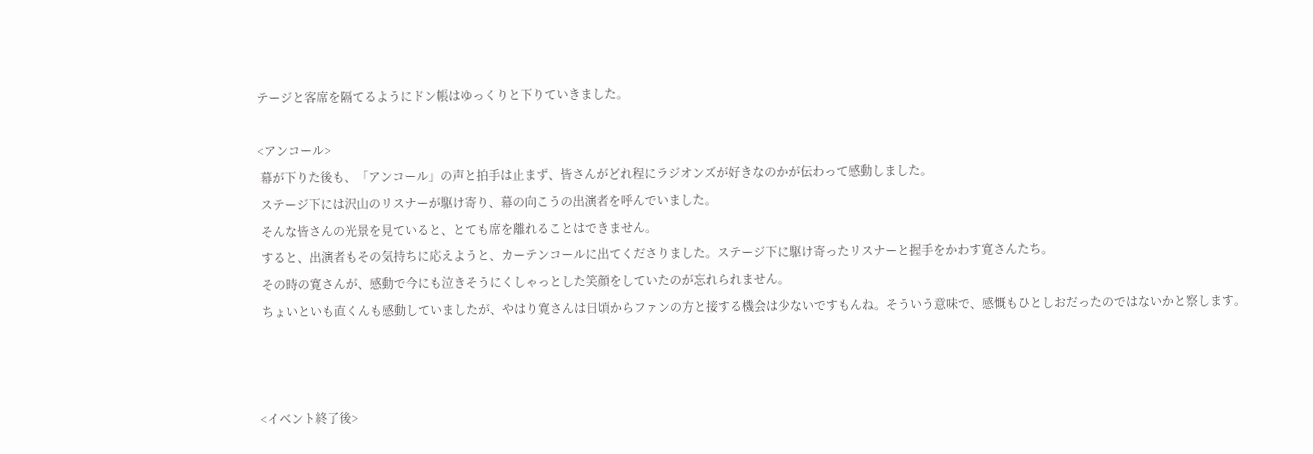テージと客席を隔てるようにドン帳はゆっくりと下りていきました。

<アンコール>
 幕が下りた後も、「アンコール」の声と拍手は止まず、皆さんがどれ程にラジオンズが好きなのかが伝わって感動しました。
 ステージ下には沢山のリスナーが駆け寄り、幕の向こうの出演者を呼んでいました。
 そんな皆さんの光景を見ていると、とても席を離れることはできません。
 すると、出演者もその気持ちに応えようと、カーテンコールに出てくださりました。ステージ下に駆け寄ったリスナーと握手をかわす寛さんたち。
 その時の寛さんが、感動で今にも泣きそうにくしゃっとした笑顔をしていたのが忘れられません。
 ちょいといも直くんも感動していましたが、やはり寛さんは日頃からファンの方と接する機会は少ないですもんね。そういう意味で、感慨もひとしおだったのではないかと察します。



<イベント終了後>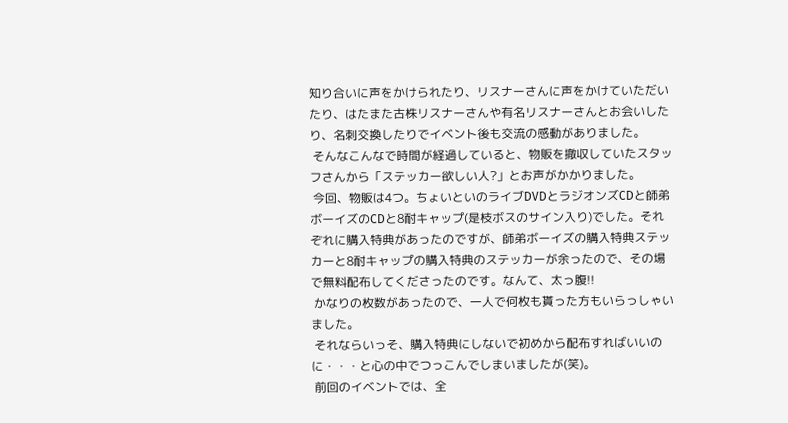知り合いに声をかけられたり、リスナーさんに声をかけていただいたり、はたまた古株リスナーさんや有名リスナーさんとお会いしたり、名刺交換したりでイベント後も交流の感動がありました。
 そんなこんなで時間が経過していると、物販を撤収していたスタッフさんから「ステッカー欲しい人?」とお声がかかりました。
 今回、物販は4つ。ちょいといのライブDVDとラジオンズCDと師弟ボーイズのCDと8耐キャップ(是枝ボスのサイン入り)でした。それぞれに購入特典があったのですが、師弟ボーイズの購入特典ステッカーと8耐キャップの購入特典のステッカーが余ったので、その場で無料配布してくださったのです。なんて、太っ腹!!
 かなりの枚数があったので、一人で何枚も貰った方もいらっしゃいました。
 それならいっそ、購入特典にしないで初めから配布すればいいのに・・・と心の中でつっこんでしまいましたが(笑)。
 前回のイベントでは、全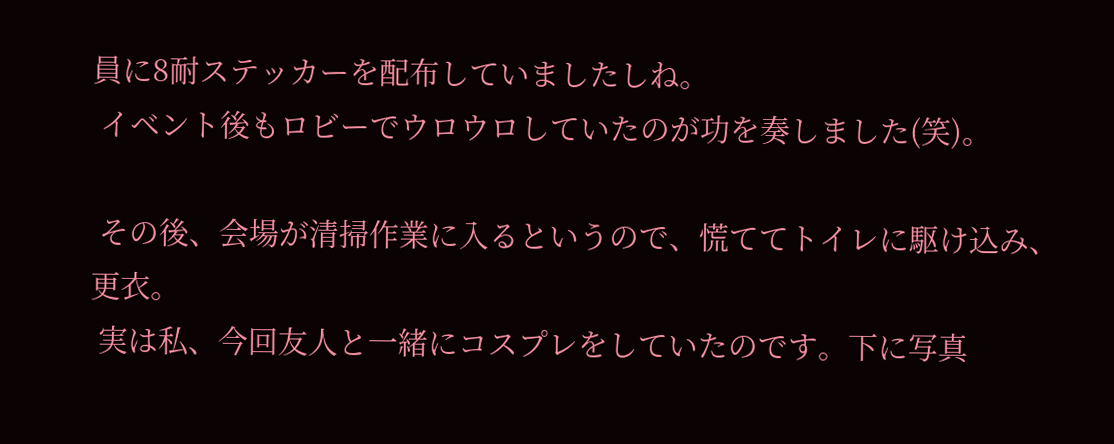員に8耐ステッカーを配布していましたしね。
 イベント後もロビーでウロウロしていたのが功を奏しました(笑)。

 その後、会場が清掃作業に入るというので、慌ててトイレに駆け込み、更衣。
 実は私、今回友人と一緒にコスプレをしていたのです。下に写真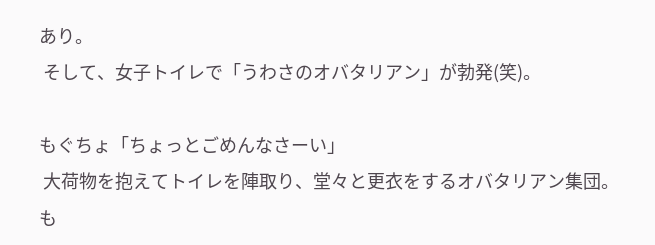あり。
 そして、女子トイレで「うわさのオバタリアン」が勃発(笑)。

もぐちょ「ちょっとごめんなさーい」
 大荷物を抱えてトイレを陣取り、堂々と更衣をするオバタリアン集団。
も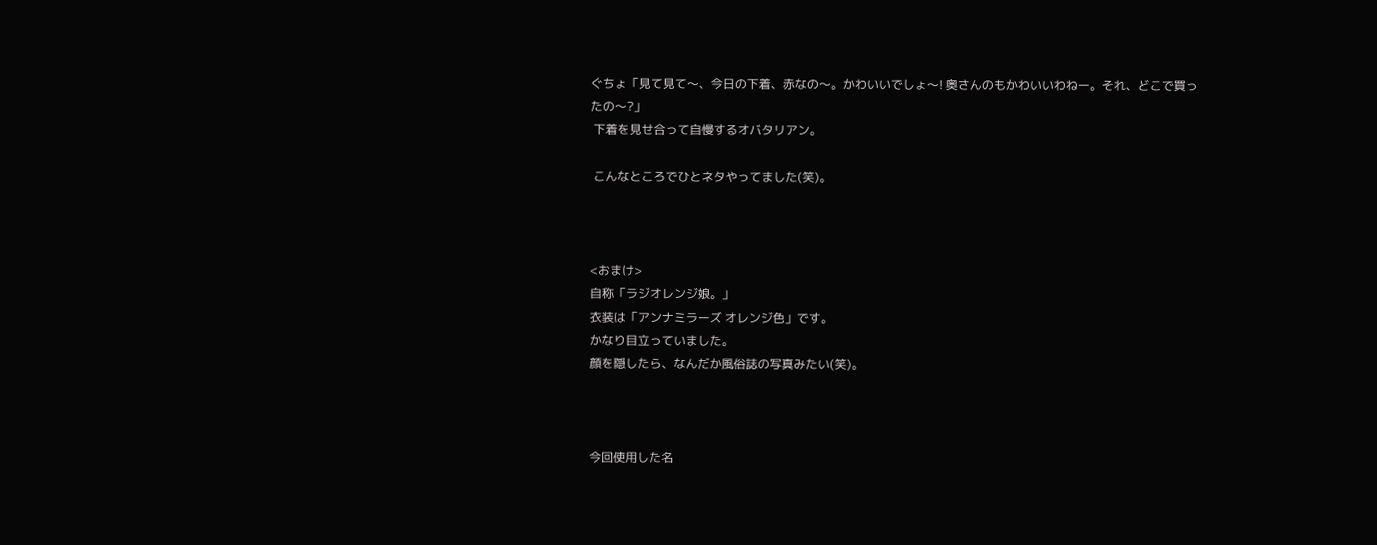ぐちょ「見て見て〜、今日の下着、赤なの〜。かわいいでしょ〜! 奥さんのもかわいいわねー。それ、どこで買ったの〜?」
 下着を見せ合って自慢するオバタリアン。

 こんなところでひとネタやってました(笑)。



<おまけ>
自称「ラジオレンジ娘。」
衣装は「アンナミラーズ オレンジ色」です。
かなり目立っていました。
顔を隠したら、なんだか風俗誌の写真みたい(笑)。



今回使用した名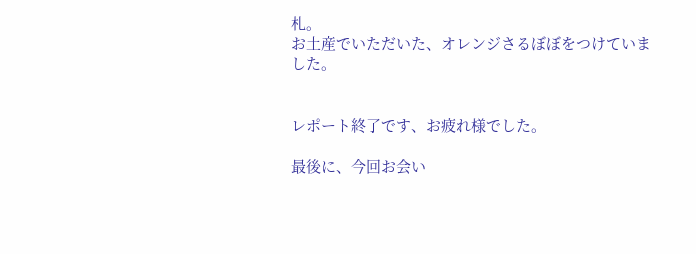札。
お土産でいただいた、オレンジさるぼぼをつけていました。


レポート終了です、お疲れ様でした。

最後に、今回お会い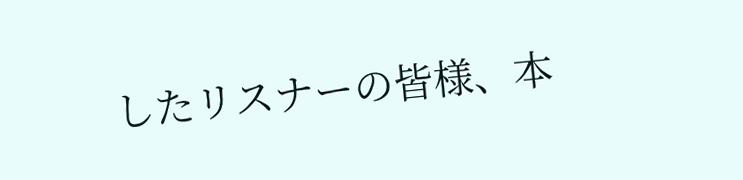したリスナーの皆様、本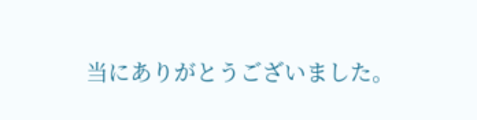当にありがとうございました。